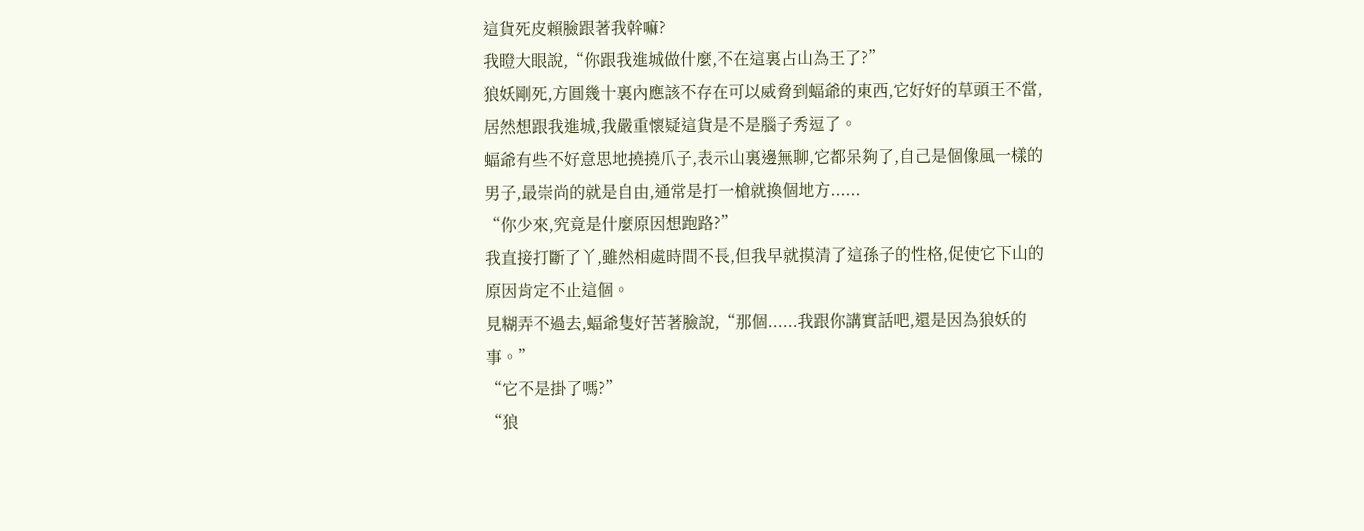這貨死皮賴臉跟著我幹嘛?
我瞪大眼說,“你跟我進城做什麼,不在這裏占山為王了?”
狼妖剛死,方圓幾十裏內應該不存在可以威脅到蝠爺的東西,它好好的草頭王不當,居然想跟我進城,我嚴重懷疑這貨是不是腦子秀逗了。
蝠爺有些不好意思地撓撓爪子,表示山裏邊無聊,它都呆夠了,自己是個像風一樣的男子,最崇尚的就是自由,通常是打一槍就換個地方......
“你少來,究竟是什麼原因想跑路?”
我直接打斷了丫,雖然相處時間不長,但我早就摸清了這孫子的性格,促使它下山的原因肯定不止這個。
見糊弄不過去,蝠爺隻好苦著臉說,“那個......我跟你講實話吧,還是因為狼妖的事。”
“它不是掛了嗎?”
“狼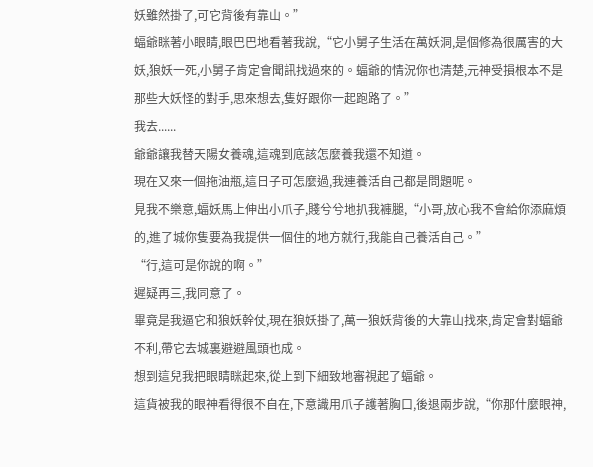妖雖然掛了,可它背後有靠山。”
蝠爺眯著小眼睛,眼巴巴地看著我說,“它小舅子生活在萬妖洞,是個修為很厲害的大妖,狼妖一死,小舅子肯定會聞訊找過來的。蝠爺的情況你也清楚,元神受損根本不是那些大妖怪的對手,思來想去,隻好跟你一起跑路了。”
我去......
爺爺讓我替天陽女養魂,這魂到底該怎麼養我還不知道。
現在又來一個拖油瓶,這日子可怎麼過,我連養活自己都是問題呢。
見我不樂意,蝠妖馬上伸出小爪子,賤兮兮地扒我褲腿,“小哥,放心我不會給你添麻煩的,進了城你隻要為我提供一個住的地方就行,我能自己養活自己。”
“行,這可是你說的啊。”
遲疑再三,我同意了。
畢竟是我逼它和狼妖幹仗,現在狼妖掛了,萬一狼妖背後的大靠山找來,肯定會對蝠爺不利,帶它去城裏避避風頭也成。
想到這兒我把眼睛眯起來,從上到下細致地審視起了蝠爺。
這貨被我的眼神看得很不自在,下意識用爪子護著胸口,後退兩步說,“你那什麼眼神,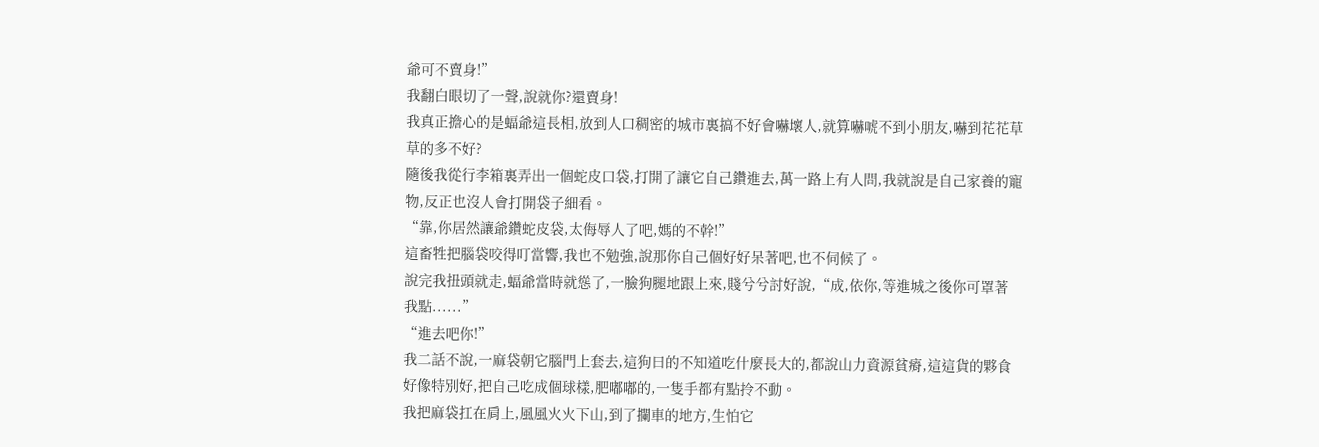爺可不賣身!”
我翻白眼切了一聲,說就你?還賣身!
我真正擔心的是蝠爺這長相,放到人口稠密的城市裏搞不好會嚇壞人,就算嚇唬不到小朋友,嚇到花花草草的多不好?
隨後我從行李箱裏弄出一個蛇皮口袋,打開了讓它自己鑽進去,萬一路上有人問,我就說是自己家養的寵物,反正也沒人會打開袋子細看。
“靠,你居然讓爺鑽蛇皮袋,太侮辱人了吧,媽的不幹!”
這畜牲把腦袋咬得叮當響,我也不勉強,說那你自己個好好呆著吧,也不伺候了。
說完我扭頭就走,蝠爺當時就慫了,一臉狗腿地跟上來,賤兮兮討好說,“成,依你,等進城之後你可罩著我點......”
“進去吧你!”
我二話不說,一麻袋朝它腦門上套去,這狗曰的不知道吃什麼長大的,都說山力資源貧瘠,這這貨的夥食好像特別好,把自己吃成個球樣,肥嘟嘟的,一隻手都有點拎不動。
我把麻袋扛在肩上,風風火火下山,到了攔車的地方,生怕它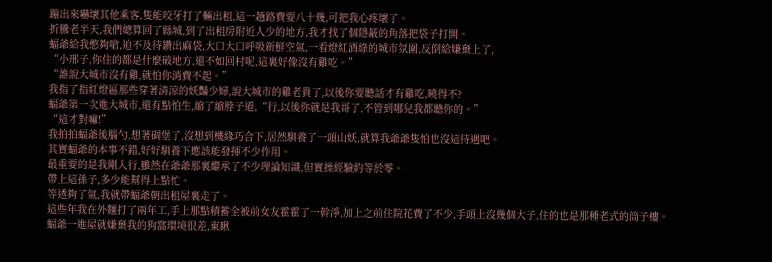蹦出來嚇壞其他乘客,隻能咬牙打了輛出租,這一趟路費要八十幾,可把我心疼壞了。
折騰老半天,我們總算回了縣城,到了出租房附近人少的地方,我才找了個隱蔽的角落把袋子打開。
蝠爺給我憋夠嗆,迫不及待鑽出麻袋,大口大口呼吸新鮮空氣,一看燈紅酒綠的城市氛圍,反倒給嫌棄上了,
“小邢子,你住的都是什麼破地方,還不如回村呢,這裏好像沒有雞吃。”
“誰說大城市沒有雞,就怕你消費不起。”
我指了指紅燈區那些穿著清涼的妖豔少婦,說大城市的雞老貴了,以後你要聽話才有雞吃,曉得不?
蝠爺第一次進大城市,還有點怕生,縮了縮脖子道,“行,以後你就是我哥了,不管到哪兒我都聽你的。”
“這才對嘛!”
我拍拍蝠爺後腦勺,想著碉堡了,沒想到機緣巧合下,居然馴養了一頭山妖,就算我爺爺隻怕也沒這待遇吧。
其實蝠爺的本事不錯,好好馴養下應該能發揮不少作用。
最重要的是我剛入行,雖然在爺爺那裏繼承了不少理論知識,但實操經驗約等於零。
帶上這孫子,多少能幫得上點忙。
等透夠了氣,我就帶蝠爺朝出租屋裏走了。
這些年我在外麵打了兩年工,手上那點積蓄全被前女友霍霍了一幹淨,加上之前住院花費了不少,手頭上沒幾個大子,住的也是那種老式的筒子樓。
蝠爺一進屋就嫌棄我的狗窩環境很差,東瞅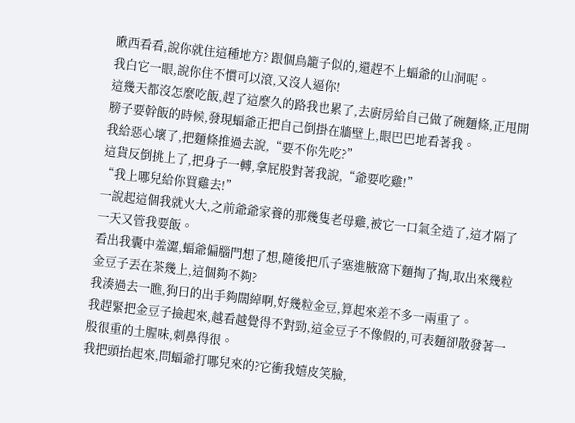瞅西看看,說你就住這種地方? 跟個鳥籠子似的,還趕不上蝠爺的山洞呢。
我白它一眼,說你住不慣可以滾,又沒人逼你!
這幾天都沒怎麼吃飯,趕了這麼久的路我也累了,去廚房給自己做了碗麵條,正甩開膀子要幹飯的時候,發現蝠爺正把自己倒掛在牆壁上,眼巴巴地看著我。
我給惡心壞了,把麵條推過去說,“要不你先吃?”
這貨反倒挑上了,把身子一轉,拿屁股對著我說,“爺要吃雞!”
“我上哪兒給你買雞去!”
一說起這個我就火大,之前爺爺家養的那幾隻老母雞,被它一口氣全造了,這才隔了一天又管我要飯。
看出我囊中羞澀,蝠爺偏腦門想了想,隨後把爪子塞進腋窩下麵掏了掏,取出來幾粒金豆子丟在茶幾上,這個夠不夠?
我湊過去一瞧,狗曰的出手夠闊綽啊,好幾粒金豆,算起來差不多一兩重了。
我趕緊把金豆子撿起來,越看越覺得不對勁,這金豆子不像假的,可表麵卻散發著一股很重的土腥味,刺鼻得很。
我把頭抬起來,問蝠爺打哪兒來的?它衝我嬉皮笑臉,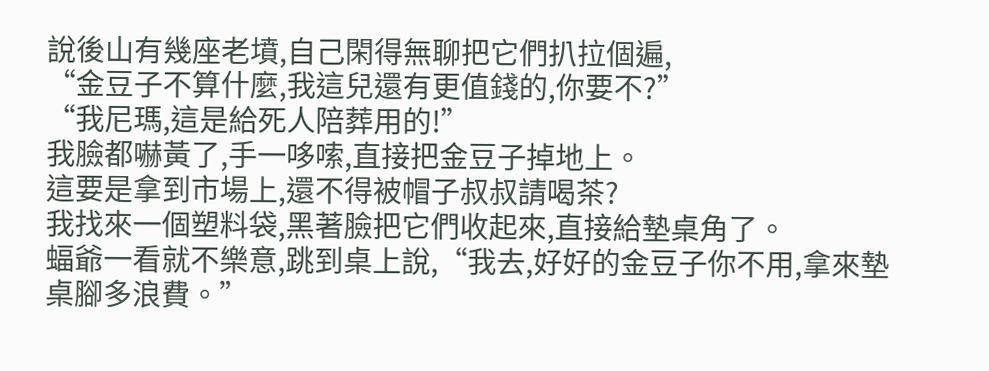說後山有幾座老墳,自己閑得無聊把它們扒拉個遍,
“金豆子不算什麼,我這兒還有更值錢的,你要不?”
“我尼瑪,這是給死人陪葬用的!”
我臉都嚇黃了,手一哆嗦,直接把金豆子掉地上。
這要是拿到市場上,還不得被帽子叔叔請喝茶?
我找來一個塑料袋,黑著臉把它們收起來,直接給墊桌角了。
蝠爺一看就不樂意,跳到桌上說,“我去,好好的金豆子你不用,拿來墊桌腳多浪費。”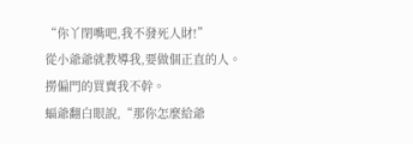“你丫閉嘴吧,我不發死人財!”
從小爺爺就教導我,要做個正直的人。
撈偏門的買賣我不幹。
蝠爺翻白眼說,“那你怎麼給爺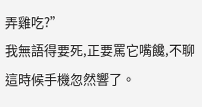弄雞吃?”
我無語得要死,正要罵它嘴饞,不聊這時候手機忽然響了。